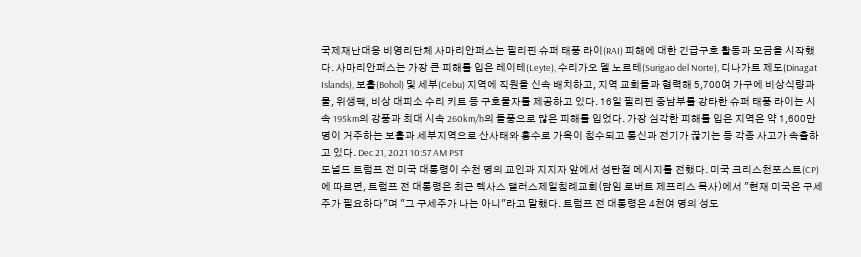국제재난대응 비영리단체 사마리안퍼스는 필리핀 슈퍼 태풍 라이(RAI) 피해에 대한 긴급구호 활동과 모금을 시작했다. 사마리안퍼스는 가장 큰 피해를 입은 레이테(Leyte), 수리가오 델 노르테(Surigao del Norte), 디나가트 제도(Dinagat Islands), 보홀(Bohol) 및 세부(Cebu) 지역에 직원을 신속 배치하고, 지역 교회들과 협력해 5,700여 가구에 비상식량과 물, 위생팩, 비상 대피소 수리 키트 등 구호물자를 제공하고 있다. 16일 필리핀 중남부를 강타한 슈퍼 태풍 라이는 시속 195km의 강풍과 최대 시속 260km/h의 돌풍으로 많은 피해를 입었다. 가장 심각한 피해를 입은 지역은 약 1,600만 명이 거주하는 보홀과 세부지역으로 산사태와 홍수로 가옥이 침수되고 통신과 전기가 끊기는 등 각종 사고가 속출하고 있다. Dec 21, 2021 10:57 AM PST
도널드 트럼프 전 미국 대통령이 수천 명의 교인과 지지자 앞에서 성탄절 메시지를 전했다. 미국 크리스천포스트(CP)에 따르면, 트럼프 전 대통령은 최근 텍사스 댈러스제일침례교회(담임 로버트 제프리스 목사)에서 "현재 미국은 구세주가 필요하다"며 "그 구세주가 나는 아니"라고 말했다. 트럼프 전 대통령은 4천여 명의 성도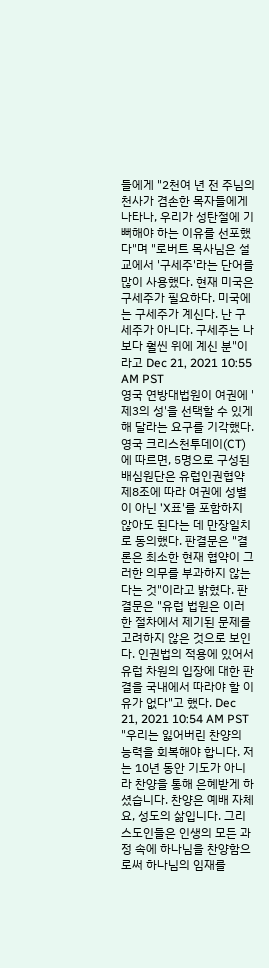들에게 "2천여 년 전 주님의 천사가 겸손한 목자들에게 나타나, 우리가 성탄절에 기뻐해야 하는 이유를 선포했다"며 "로버트 목사님은 설교에서 '구세주'라는 단어를 많이 사용했다. 현재 미국은 구세주가 필요하다. 미국에는 구세주가 계신다. 난 구세주가 아니다. 구세주는 나보다 훨씬 위에 계신 분"이라고 Dec 21, 2021 10:55 AM PST
영국 연방대법원이 여권에 '제3의 성'을 선택할 수 있게 해 달라는 요구를 기각했다. 영국 크리스천투데이(CT)에 따르면, 5명으로 구성된 배심원단은 유럽인권협약 제8조에 따라 여권에 성별이 아닌 'X표'를 포함하지 않아도 된다는 데 만장일치로 동의했다. 판결문은 "결론은 최소한 현재 협약이 그러한 의무를 부과하지 않는다는 것"이라고 밝혔다. 판결문은 "유럽 법원은 이러한 절차에서 제기된 문제를 고려하지 않은 것으로 보인다. 인권법의 적용에 있어서 유럽 차원의 입장에 대한 판결을 국내에서 따라야 할 이유가 없다"고 했다. Dec 21, 2021 10:54 AM PST
"우리는 잃어버린 찬양의 능력을 회복해야 합니다. 저는 10년 동안 기도가 아니라 찬양을 통해 은혜받게 하셨습니다. 찬양은 예배 자체요, 성도의 삶입니다. 그리스도인들은 인생의 모든 과정 속에 하나님을 찬양함으로써 하나님의 임재를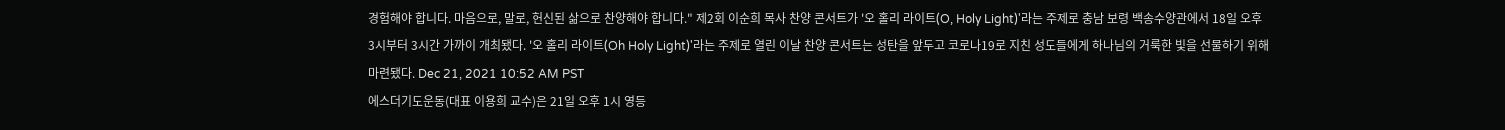경험해야 합니다. 마음으로, 말로, 헌신된 삶으로 찬양해야 합니다." 제2회 이순희 목사 찬양 콘서트가 '오 홀리 라이트(O, Holy Light)'라는 주제로 충남 보령 백송수양관에서 18일 오후 3시부터 3시간 가까이 개최됐다. '오 홀리 라이트(Oh Holy Light)'라는 주제로 열린 이날 찬양 콘서트는 성탄을 앞두고 코로나19로 지친 성도들에게 하나님의 거룩한 빛을 선물하기 위해 마련됐다. Dec 21, 2021 10:52 AM PST
에스더기도운동(대표 이용희 교수)은 21일 오후 1시 영등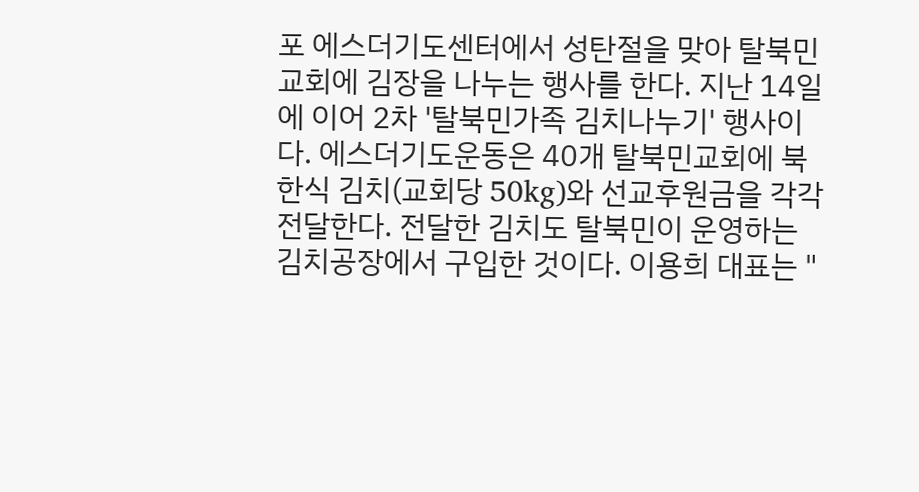포 에스더기도센터에서 성탄절을 맞아 탈북민교회에 김장을 나누는 행사를 한다. 지난 14일에 이어 2차 '탈북민가족 김치나누기' 행사이다. 에스더기도운동은 40개 탈북민교회에 북한식 김치(교회당 50kg)와 선교후원금을 각각 전달한다. 전달한 김치도 탈북민이 운영하는 김치공장에서 구입한 것이다. 이용희 대표는 "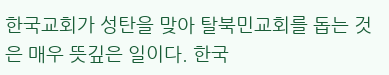한국교회가 성탄을 맞아 탈북민교회를 돕는 것은 매우 뜻깊은 일이다. 한국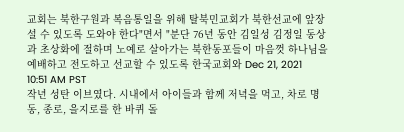교회는 북한구원과 복음통일을 위해 탈북민교회가 북한선교에 앞장 설 수 있도록 도와야 한다"면서 "분단 76년 동안 김일성 김정일 동상과 초상화에 절하며 노예로 살아가는 북한동포들이 마음껏 하나님을 예배하고 전도하고 선교할 수 있도록 한국교회와 Dec 21, 2021 10:51 AM PST
작년 성탄 이브였다. 시내에서 아이들과 함께 저녁을 먹고, 차로 명동, 종로, 을지로를 한 바퀴 돌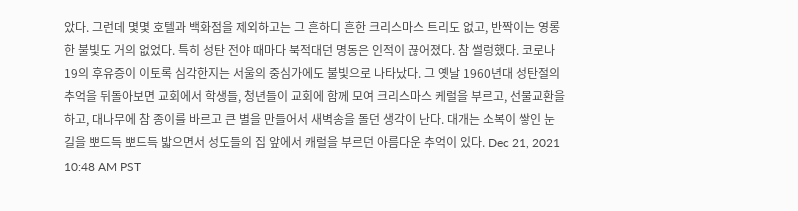았다. 그런데 몇몇 호텔과 백화점을 제외하고는 그 흔하디 흔한 크리스마스 트리도 없고, 반짝이는 영롱한 불빛도 거의 없었다. 특히 성탄 전야 때마다 북적대던 명동은 인적이 끊어졌다. 참 썰렁했다. 코로나19의 후유증이 이토록 심각한지는 서울의 중심가에도 불빛으로 나타났다. 그 옛날 1960년대 성탄절의 추억을 뒤돌아보면 교회에서 학생들, 청년들이 교회에 함께 모여 크리스마스 케럴을 부르고, 선물교환을 하고, 대나무에 참 종이를 바르고 큰 별을 만들어서 새벽송을 돌던 생각이 난다. 대개는 소복이 쌓인 눈길을 뽀드득 뽀드득 밟으면서 성도들의 집 앞에서 캐럴을 부르던 아름다운 추억이 있다. Dec 21, 2021 10:48 AM PST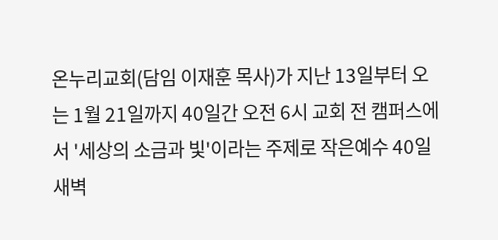온누리교회(담임 이재훈 목사)가 지난 13일부터 오는 1월 21일까지 40일간 오전 6시 교회 전 캠퍼스에서 '세상의 소금과 빛'이라는 주제로 작은예수 40일 새벽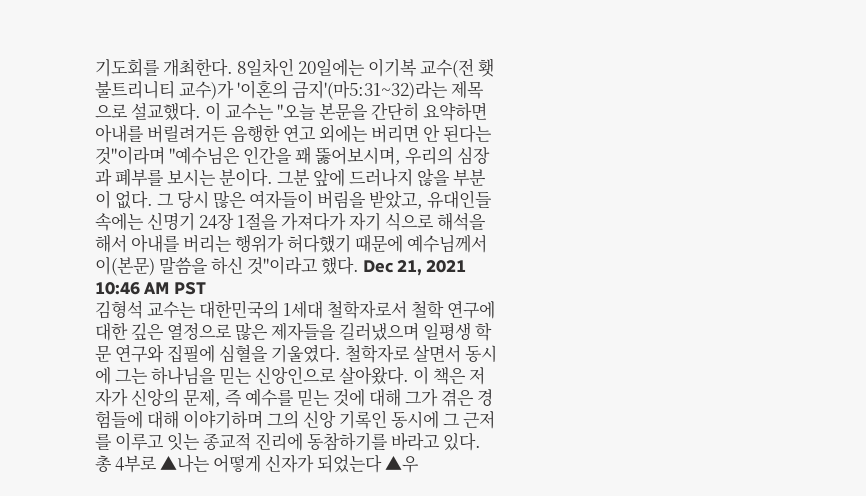기도회를 개최한다. 8일차인 20일에는 이기복 교수(전 횃불트리니티 교수)가 '이혼의 금지'(마5:31~32)라는 제목으로 설교했다. 이 교수는 "오늘 본문을 간단히 요약하면 아내를 버릴려거든 음행한 연고 외에는 버리면 안 된다는 것"이라며 "예수님은 인간을 꽤 뚫어보시며, 우리의 심장과 폐부를 보시는 분이다. 그분 앞에 드러나지 않을 부분이 없다. 그 당시 많은 여자들이 버림을 받았고, 유대인들 속에는 신명기 24장 1절을 가져다가 자기 식으로 해석을 해서 아내를 버리는 행위가 허다했기 때문에 예수님께서 이(본문) 말씀을 하신 것"이라고 했다. Dec 21, 2021 10:46 AM PST
김형석 교수는 대한민국의 1세대 철학자로서 철학 연구에 대한 깊은 열정으로 많은 제자들을 길러냈으며 일평생 학문 연구와 집필에 심혈을 기울였다. 철학자로 살면서 동시에 그는 하나님을 믿는 신앙인으로 살아왔다. 이 책은 저자가 신앙의 문제, 즉 예수를 믿는 것에 대해 그가 겪은 경험들에 대해 이야기하며 그의 신앙 기록인 동시에 그 근저를 이루고 잇는 종교적 진리에 동참하기를 바라고 있다. 총 4부로 ▲나는 어떻게 신자가 되었는다 ▲우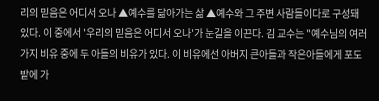리의 믿음은 어디서 오나 ▲예수를 닮아가는 삶 ▲예수와 그 주변 사람들이다로 구성돼 있다. 이 중에서 '우리의 믿음은 어디서 오나'가 눈길을 이끈다. 김 교수는 "예수님의 여러 가지 비유 중에 두 아들의 비유가 있다. 이 비유에선 아버지 큰아들과 작은아들에게 포도밭에 가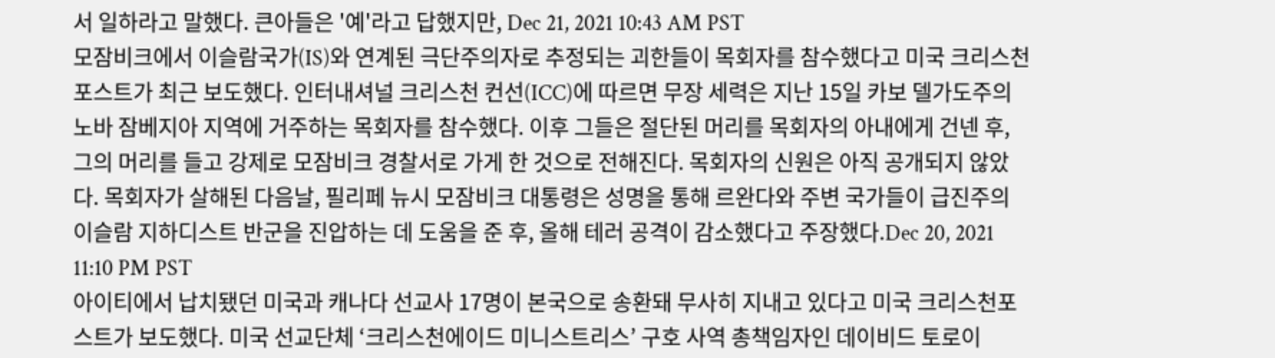서 일하라고 말했다. 큰아들은 '예'라고 답했지만, Dec 21, 2021 10:43 AM PST
모잠비크에서 이슬람국가(IS)와 연계된 극단주의자로 추정되는 괴한들이 목회자를 참수했다고 미국 크리스천포스트가 최근 보도했다. 인터내셔널 크리스천 컨선(ICC)에 따르면 무장 세력은 지난 15일 카보 델가도주의 노바 잠베지아 지역에 거주하는 목회자를 참수했다. 이후 그들은 절단된 머리를 목회자의 아내에게 건넨 후, 그의 머리를 들고 강제로 모잠비크 경찰서로 가게 한 것으로 전해진다. 목회자의 신원은 아직 공개되지 않았다. 목회자가 살해된 다음날, 필리페 뉴시 모잠비크 대통령은 성명을 통해 르완다와 주변 국가들이 급진주의 이슬람 지하디스트 반군을 진압하는 데 도움을 준 후, 올해 테러 공격이 감소했다고 주장했다.Dec 20, 2021 11:10 PM PST
아이티에서 납치됐던 미국과 캐나다 선교사 17명이 본국으로 송환돼 무사히 지내고 있다고 미국 크리스천포스트가 보도했다. 미국 선교단체 ‘크리스천에이드 미니스트리스’ 구호 사역 총책임자인 데이비드 토로이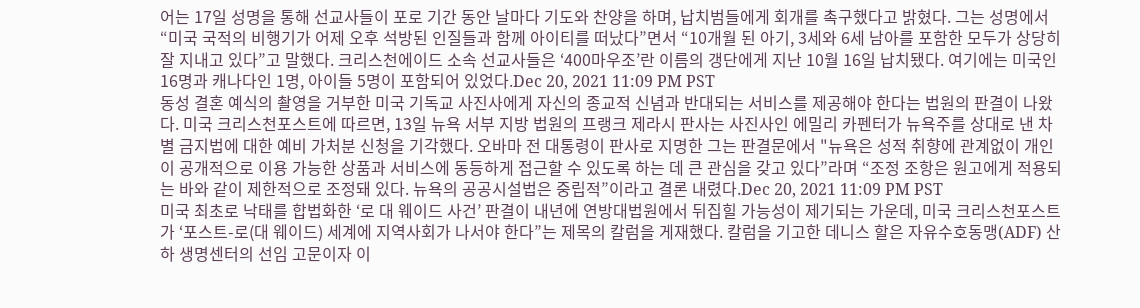어는 17일 성명을 통해 선교사들이 포로 기간 동안 날마다 기도와 찬양을 하며, 납치범들에게 회개를 촉구했다고 밝혔다. 그는 성명에서 “미국 국적의 비행기가 어제 오후 석방된 인질들과 함께 아이티를 떠났다”면서 “10개월 된 아기, 3세와 6세 남아를 포함한 모두가 상당히 잘 지내고 있다”고 말했다. 크리스천에이드 소속 선교사들은 ‘400마우조’란 이름의 갱단에게 지난 10월 16일 납치됐다. 여기에는 미국인 16명과 캐나다인 1명, 아이들 5명이 포함되어 있었다.Dec 20, 2021 11:09 PM PST
동성 결혼 예식의 촬영을 거부한 미국 기독교 사진사에게 자신의 종교적 신념과 반대되는 서비스를 제공해야 한다는 법원의 판결이 나왔다. 미국 크리스천포스트에 따르면, 13일 뉴욕 서부 지방 법원의 프랭크 제라시 판사는 사진사인 에밀리 카펜터가 뉴욕주를 상대로 낸 차별 금지법에 대한 예비 가처분 신청을 기각했다. 오바마 전 대통령이 판사로 지명한 그는 판결문에서 "뉴욕은 성적 취향에 관계없이 개인이 공개적으로 이용 가능한 상품과 서비스에 동등하게 접근할 수 있도록 하는 데 큰 관심을 갖고 있다”라며 “조정 조항은 원고에게 적용되는 바와 같이 제한적으로 조정돼 있다. 뉴욕의 공공시설법은 중립적”이라고 결론 내렸다.Dec 20, 2021 11:09 PM PST
미국 최초로 낙태를 합법화한 ‘로 대 웨이드 사건’ 판결이 내년에 연방대법원에서 뒤집힐 가능성이 제기되는 가운데, 미국 크리스천포스트가 ‘포스트-로(대 웨이드) 세계에 지역사회가 나서야 한다”는 제목의 칼럼을 게재했다. 칼럼을 기고한 데니스 할은 자유수호동맹(ADF) 산하 생명센터의 선임 고문이자 이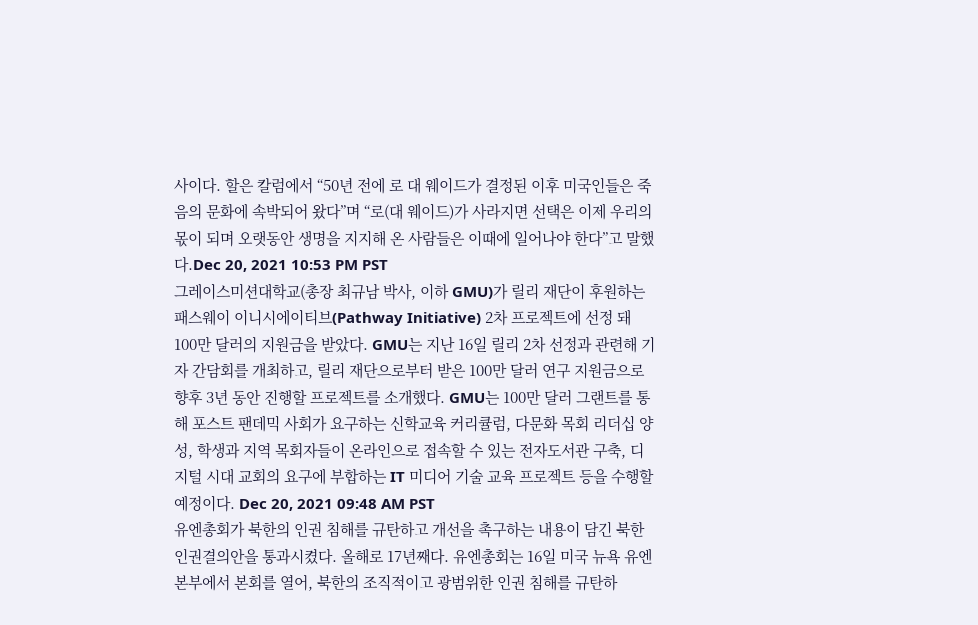사이다. 할은 칼럼에서 “50년 전에 로 대 웨이드가 결정된 이후 미국인들은 죽음의 문화에 속박되어 왔다”며 “로(대 웨이드)가 사라지면 선택은 이제 우리의 몫이 되며 오랫동안 생명을 지지해 온 사람들은 이때에 일어나야 한다”고 말했다.Dec 20, 2021 10:53 PM PST
그레이스미션대학교(총장 최규남 박사, 이하 GMU)가 릴리 재단이 후원하는 패스웨이 이니시에이티브(Pathway Initiative) 2차 프로젝트에 선정 돼 100만 달러의 지원금을 받았다. GMU는 지난 16일 릴리 2차 선정과 관련해 기자 간담회를 개최하고, 릴리 재단으로부터 받은 100만 달러 연구 지원금으로 향후 3년 동안 진행할 프로젝트를 소개했다. GMU는 100만 달러 그랜트를 통해 포스트 팬데믹 사회가 요구하는 신학교육 커리큘럼, 다문화 목회 리더십 양성, 학생과 지역 목회자들이 온라인으로 접속할 수 있는 전자도서관 구축, 디지털 시대 교회의 요구에 부합하는 IT 미디어 기술 교육 프로젝트 등을 수행할 예정이다. Dec 20, 2021 09:48 AM PST
유엔총회가 북한의 인권 침해를 규탄하고 개선을 촉구하는 내용이 담긴 북한인권결의안을 통과시켰다. 올해로 17년째다. 유엔총회는 16일 미국 뉴욕 유엔본부에서 본회를 열어, 북한의 조직적이고 광범위한 인권 침해를 규탄하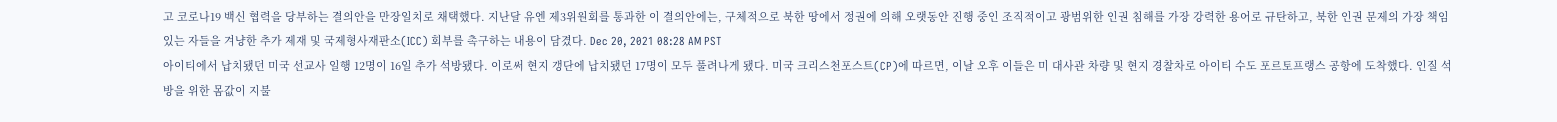고 코로나19 백신 협력을 당부하는 결의안을 만장일치로 채택했다. 지난달 유엔 제3위원회를 통과한 이 결의안에는, 구체적으로 북한 땅에서 정권에 의해 오랫동안 진행 중인 조직적이고 광범위한 인권 침해를 가장 강력한 용어로 규탄하고, 북한 인권 문제의 가장 책임 있는 자들을 겨냥한 추가 제재 및 국제형사재판소(ICC) 회부를 촉구하는 내용이 담겼다. Dec 20, 2021 08:28 AM PST
아이티에서 납치됐던 미국 선교사 일행 12명이 16일 추가 석방됐다. 이로써 현지 갱단에 납치됐던 17명이 모두 풀려나게 됐다. 미국 크리스천포스트(CP)에 따르면, 이날 오후 이들은 미 대사관 차량 및 현지 경찰차로 아이티 수도 포르토프랭스 공항에 도착했다. 인질 석방을 위한 몸값이 지불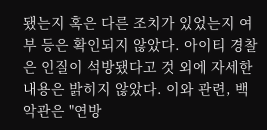됐는지 혹은 다른 조치가 있었는지 여부 등은 확인되지 않았다. 아이티 경찰은 인질이 석방됐다고 것 외에 자세한 내용은 밝히지 않았다. 이와 관련, 백악관은 "연방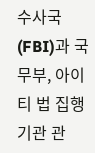수사국(FBI)과 국무부, 아이티 법 집행기관 관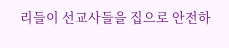리들이 선교사들을 집으로 안전하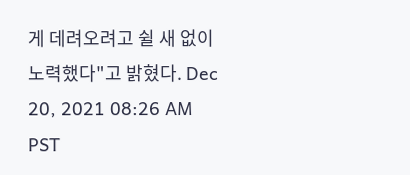게 데려오려고 쉴 새 없이 노력했다"고 밝혔다. Dec 20, 2021 08:26 AM PST